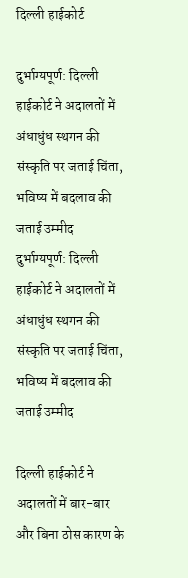दिल्ली हाईकोर्ट

दुर्भाग्यपूर्ण: दिल्ली हाईकोर्ट ने अदालतों में अंधाधुंध स्थगन की संस्कृति पर जताई चिंता, भविष्य में बदलाव की जताई उम्मीद
दुर्भाग्यपूर्ण: दिल्ली हाईकोर्ट ने अदालतों में अंधाधुंध स्थगन की संस्कृति पर जताई चिंता, भविष्य में बदलाव की जताई उम्मीद

दिल्ली हाईकोर्ट ने अदालतों में बार-बार और बिना ठोस कारण के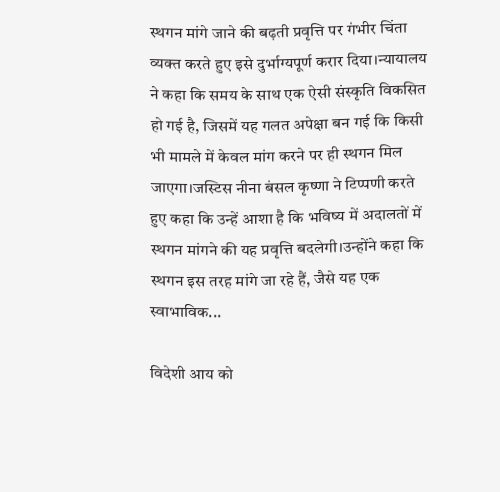स्थगन मांगे जाने की बढ़ती प्रवृत्ति पर गंभीर चिंता व्यक्त करते हुए इसे दुर्भाग्यपूर्ण करार दिया।न्यायालय ने कहा कि समय के साथ एक ऐसी संस्कृति विकसित हो गई है, जिसमें यह गलत अपेक्षा बन गई कि किसी भी मामले में केवल मांग करने पर ही स्थगन मिल जाएगा।जस्टिस नीना बंसल कृष्णा ने टिप्पणी करते हुए कहा कि उन्हें आशा है कि भविष्य में अदालतों में स्थगन मांगने की यह प्रवृत्ति बदलेगी।उन्होंने कहा कि स्थगन इस तरह मांगे जा रहे हैं, जैसे यह एक स्वाभाविक...

विदेशी आय को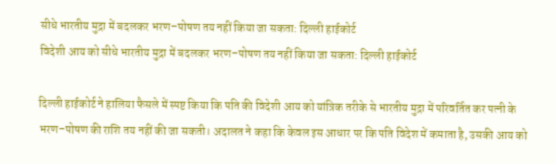सीधे भारतीय मुद्रा में बदलकर भरण–पोषण तय नहीं किया जा सकता: दिल्ली हाईकोर्ट
विदेशी आय को सीधे भारतीय मुद्रा में बदलकर भरण–पोषण तय नहीं किया जा सकता: दिल्ली हाईकोर्ट

दिल्ली हाईकोर्ट ने हालिया फैसले में स्पष्ट किया कि पति की विदेशी आय को यांत्रिक तरीके से भारतीय मुद्रा में परिवर्तित कर पत्नी के भरण–पोषण की राशि तय नहीं की जा सकती। अदालत ने कहा कि केवल इस आधार पर कि पति विदेश में कमाता है, उसकी आय को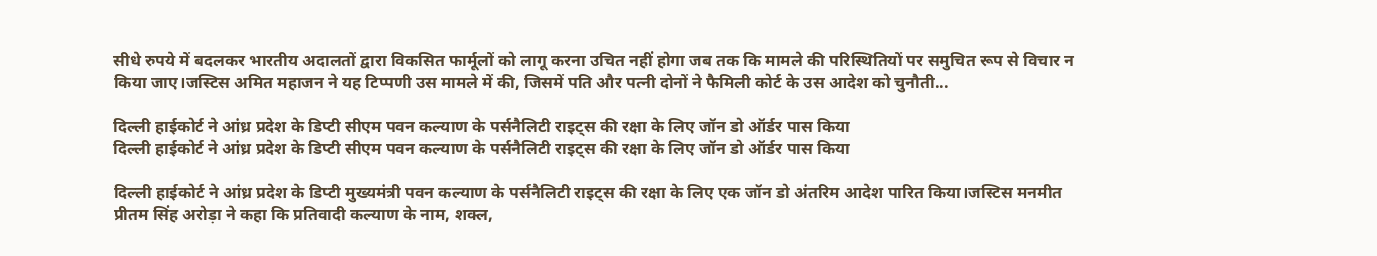सीधे रुपये में बदलकर भारतीय अदालतों द्वारा विकसित फार्मूलों को लागू करना उचित नहीं होगा जब तक कि मामले की परिस्थितियों पर समुचित रूप से विचार न किया जाए।जस्टिस अमित महाजन ने यह टिप्पणी उस मामले में की, जिसमें पति और पत्नी दोनों ने फैमिली कोर्ट के उस आदेश को चुनौती...

दिल्ली हाईकोर्ट ने आंध्र प्रदेश के डिप्टी सीएम पवन कल्याण के पर्सनैलिटी राइट्स की रक्षा के लिए जॉन डो ऑर्डर पास किया
दिल्ली हाईकोर्ट ने आंध्र प्रदेश के डिप्टी सीएम पवन कल्याण के पर्सनैलिटी राइट्स की रक्षा के लिए जॉन डो ऑर्डर पास किया

दिल्ली हाईकोर्ट ने आंध्र प्रदेश के डिप्टी मुख्यमंत्री पवन कल्याण के पर्सनैलिटी राइट्स की रक्षा के लिए एक जॉन डो अंतरिम आदेश पारित किया।जस्टिस मनमीत प्रीतम सिंह अरोड़ा ने कहा कि प्रतिवादी कल्याण के नाम, शक्ल,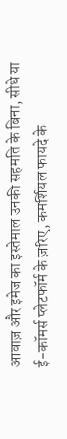आवाज़ और इमेज का इस्तेमाल उनकी सहमति के बिना, सीधे या ई-कॉमर्स प्लेटफॉर्म के ज़रिए, कमर्शियल फायदे के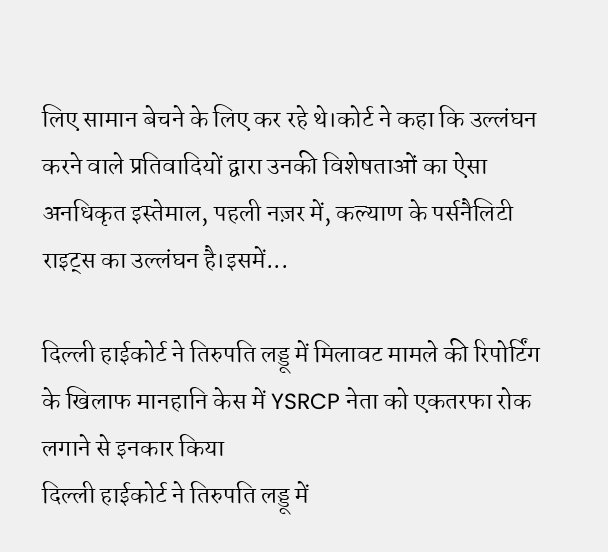लिए सामान बेचने के लिए कर रहे थे।कोर्ट ने कहा कि उल्लंघन करने वाले प्रतिवादियों द्वारा उनकी विशेषताओं का ऐसा अनधिकृत इस्तेमाल, पहली नज़र में, कल्याण के पर्सनैलिटी राइट्स का उल्लंघन है।इसमें...

दिल्ली हाईकोर्ट ने तिरुपति लड्डू में मिलावट मामले की रिपोर्टिंग के खिलाफ मानहानि केस में YSRCP नेता को एकतरफा रोक लगाने से इनकार किया
दिल्ली हाईकोर्ट ने तिरुपति लड्डू में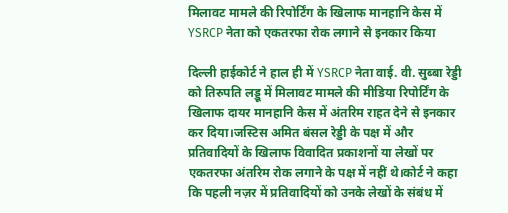मिलावट मामले की रिपोर्टिंग के खिलाफ मानहानि केस में YSRCP नेता को एकतरफा रोक लगाने से इनकार किया

दिल्ली हाईकोर्ट ने हाल ही में YSRCP नेता वाई. वी. सुब्बा रेड्डी को तिरुपति लड्डू में मिलावट मामले की मीडिया रिपोर्टिंग के खिलाफ दायर मानहानि केस में अंतरिम राहत देने से इनकार कर दिया।जस्टिस अमित बंसल रेड्डी के पक्ष में और प्रतिवादियों के खिलाफ विवादित प्रकाशनों या लेखों पर एकतरफा अंतरिम रोक लगाने के पक्ष में नहीं थे।कोर्ट ने कहा कि पहली नज़र में प्रतिवादियों को उनके लेखों के संबंध में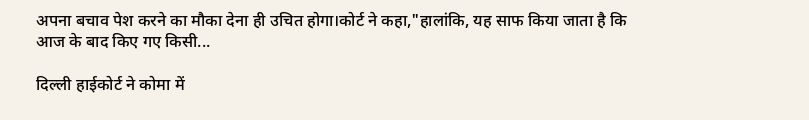अपना बचाव पेश करने का मौका देना ही उचित होगा।कोर्ट ने कहा,"हालांकि, यह साफ किया जाता है कि आज के बाद किए गए किसी...

दिल्ली हाईकोर्ट ने कोमा में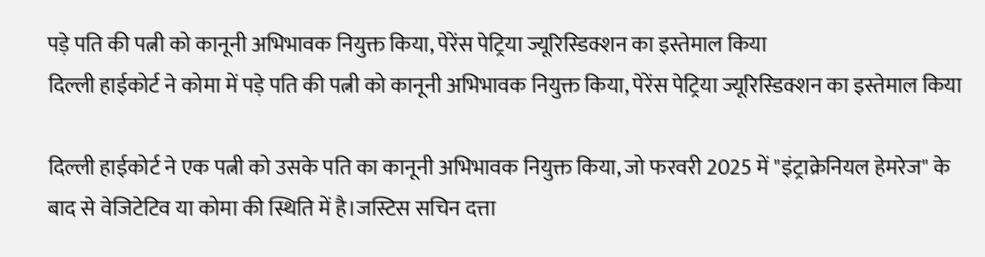पड़े पति की पत्नी को कानूनी अभिभावक नियुक्त किया, पेरेंस पेट्रिया ज्यूरिस्डिक्शन का इस्तेमाल किया
दिल्ली हाईकोर्ट ने कोमा में पड़े पति की पत्नी को कानूनी अभिभावक नियुक्त किया, पेरेंस पेट्रिया ज्यूरिस्डिक्शन का इस्तेमाल किया

दिल्ली हाईकोर्ट ने एक पत्नी को उसके पति का कानूनी अभिभावक नियुक्त किया, जो फरवरी 2025 में "इंट्राक्रेनियल हेमरेज" के बाद से वेजिटेटिव या कोमा की स्थिति में है।जस्टिस सचिन दत्ता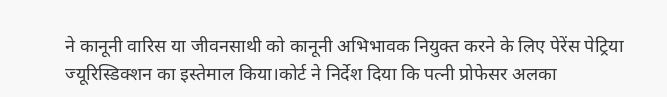ने कानूनी वारिस या जीवनसाथी को कानूनी अभिभावक नियुक्त करने के लिए पेरेंस पेट्रिया ज्यूरिस्डिक्शन का इस्तेमाल किया।कोर्ट ने निर्देश दिया कि पत्नी प्रोफेसर अलका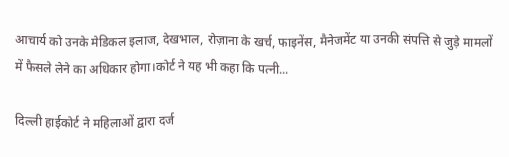आचार्य को उनके मेडिकल इलाज, देखभाल, रोज़ाना के खर्च, फाइनेंस, मैनेजमेंट या उनकी संपत्ति से जुड़े मामलों में फैसले लेने का अधिकार होगा।कोर्ट ने यह भी कहा कि पत्नी...

दिल्ली हाईकोर्ट ने महिलाओं द्वारा दर्ज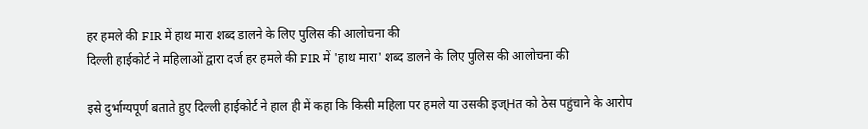हर हमले की FIR में हाथ मारा शब्द डालने के लिए पुलिस की आलोचना की
दिल्ली हाईकोर्ट ने महिलाओं द्वारा दर्ज हर हमले की FIR में 'हाथ मारा' शब्द डालने के लिए पुलिस की आलोचना की

इसे दुर्भाग्यपूर्ण बताते हुए दिल्ली हाईकोर्ट ने हाल ही में कहा कि किसी महिला पर हमले या उसकी इज्Hत को ठेस पहुंचाने के आरोप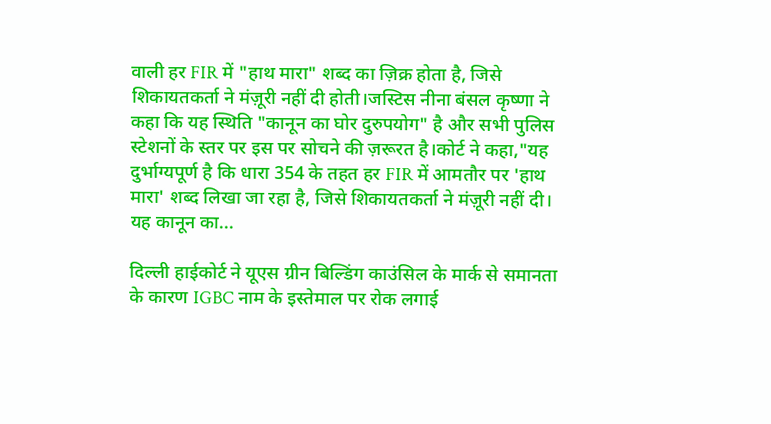वाली हर FIR में "हाथ मारा" शब्द का ज़िक्र होता है, जिसे शिकायतकर्ता ने मंज़ूरी नहीं दी होती।जस्टिस नीना बंसल कृष्णा ने कहा कि यह स्थिति "कानून का घोर दुरुपयोग" है और सभी पुलिस स्टेशनों के स्तर पर इस पर सोचने की ज़रूरत है।कोर्ट ने कहा,"यह दुर्भाग्यपूर्ण है कि धारा 354 के तहत हर FIR में आमतौर पर 'हाथ मारा' शब्द लिखा जा रहा है, जिसे शिकायतकर्ता ने मंज़ूरी नहीं दी। यह कानून का...

दिल्ली हाईकोर्ट ने यूएस ग्रीन बिल्डिंग काउंसिल के मार्क से समानता के कारण IGBC नाम के इस्तेमाल पर रोक लगाई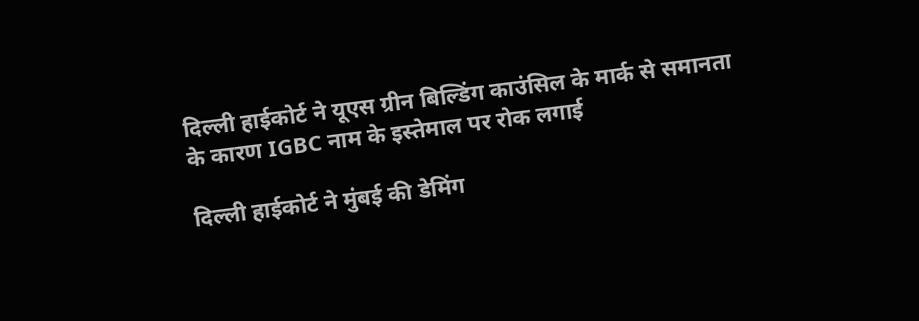दिल्ली हाईकोर्ट ने यूएस ग्रीन बिल्डिंग काउंसिल के मार्क से समानता के कारण IGBC नाम के इस्तेमाल पर रोक लगाई

दिल्ली हाईकोर्ट ने मुंबई की डेमिंग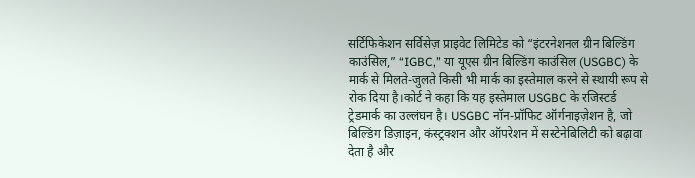सर्टिफिकेशन सर्विसेज़ प्राइवेट लिमिटेड को “इंटरनेशनल ग्रीन बिल्डिंग काउंसिल,” “IGBC,” या यूएस ग्रीन बिल्डिंग काउंसिल (USGBC) के मार्क से मिलते-जुलते किसी भी मार्क का इस्तेमाल करने से स्थायी रूप से रोक दिया है।कोर्ट ने कहा कि यह इस्तेमाल USGBC के रजिस्टर्ड ट्रेडमार्क का उल्लंघन है। USGBC नॉन-प्रॉफिट ऑर्गनाइज़ेशन है, जो बिल्डिंग डिज़ाइन, कंस्ट्रक्शन और ऑपरेशन में सस्टेनेबिलिटी को बढ़ावा देता है और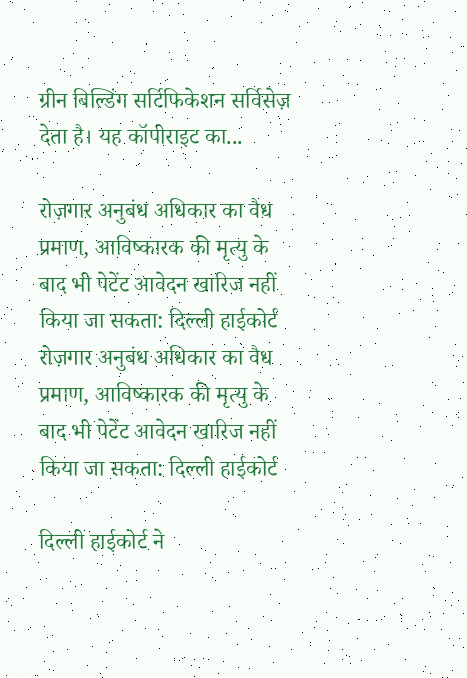ग्रीन बिल्डिंग सर्टिफिकेशन सर्विसेज़ देता है। यह कॉपीराइट का...

रोज़गार अनुबंध अधिकार का वैध प्रमाण, आविष्कारक की मृत्यु के बाद भी पेटेंट आवेदन खारिज नहीं किया जा सकता: दिल्ली हाईकोर्ट
रोज़गार अनुबंध अधिकार का वैध प्रमाण, आविष्कारक की मृत्यु के बाद भी पेटेंट आवेदन खारिज नहीं किया जा सकता: दिल्ली हाईकोर्ट

दिल्ली हाईकोर्ट ने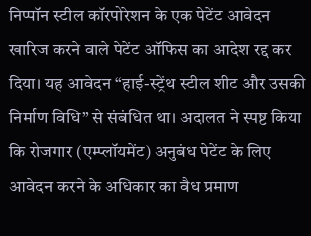निप्पॉन स्टील कॉरपोरेशन के एक पेटेंट आवेदन खारिज करने वाले पेटेंट ऑफिस का आदेश रद्द कर दिया। यह आवेदन “हाई-स्ट्रेंथ स्टील शीट और उसकी निर्माण विधि” से संबंधित था। अदालत ने स्पष्ट किया कि रोजगार (एम्प्लॉयमेंट) अनुबंध पेटेंट के लिए आवेदन करने के अधिकार का वैध प्रमाण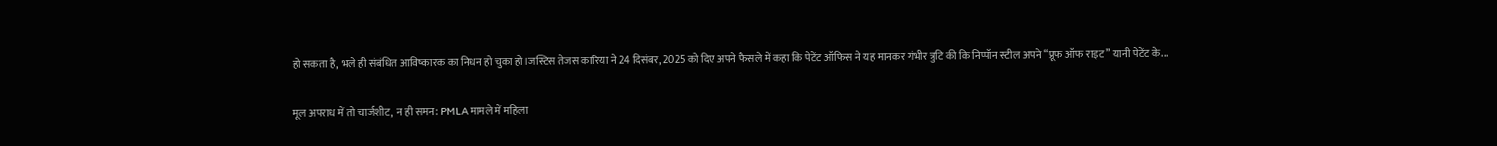हो सकता है, भले ही संबंधित आविष्कारक का निधन हो चुका हो।जस्टिस तेजस कारिया ने 24 दिसंबर, 2025 को दिए अपने फैसले में कहा कि पेटेंट ऑफिस ने यह मानकर गंभीर त्रुटि की कि निप्पॉन स्टील अपने “प्रूफ ऑफ राइट” यानी पेटेंट के...

मूल अपराध में तो चार्जशीट, न ही समन: PMLA मामले में महिला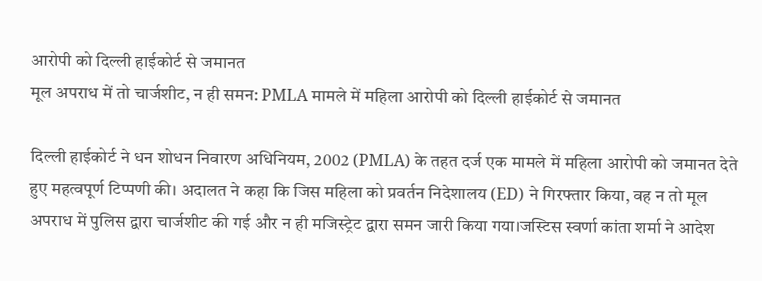आरोपी को दिल्ली हाईकोर्ट से जमानत
मूल अपराध में तो चार्जशीट, न ही समन: PMLA मामले में महिला आरोपी को दिल्ली हाईकोर्ट से जमानत

दिल्ली हाईकोर्ट ने धन शोधन निवारण अधिनियम, 2002 (PMLA) के तहत दर्ज एक मामले में महिला आरोपी को जमानत देते हुए महत्वपूर्ण टिप्पणी की। अदालत ने कहा कि जिस महिला को प्रवर्तन निदेशालय (ED) ने गिरफ्तार किया, वह न तो मूल अपराध में पुलिस द्वारा चार्जशीट की गई और न ही मजिस्ट्रेट द्वारा समन जारी किया गया।जस्टिस स्वर्णा कांता शर्मा ने आदेश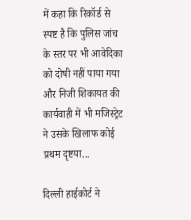में कहा कि रिकॉर्ड से स्पष्ट है कि पुलिस जांच के स्तर पर भी आवेदिका को दोषी नहीं पाया गया और निजी शिकायत की कार्यवाही में भी मजिस्ट्रेट ने उसके खिलाफ कोई प्रथम दृष्टया...

दिल्ली हाईकोर्ट ने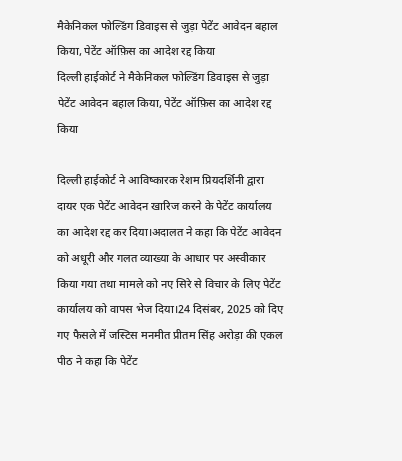मैकेनिकल फोल्डिंग डिवाइस से जुड़ा पेटेंट आवेदन बहाल किया, पेटेंट ऑफ़िस का आदेश रद्द किया
दिल्ली हाईकोर्ट ने मैकेनिकल फोल्डिंग डिवाइस से जुड़ा पेटेंट आवेदन बहाल किया, पेटेंट ऑफ़िस का आदेश रद्द किया

दिल्ली हाईकोर्ट ने आविष्कारक रेशम प्रियदर्शिनी द्वारा दायर एक पेटेंट आवेदन खारिज करने के पेटेंट कार्यालय का आदेश रद्द कर दिया।अदालत ने कहा कि पेटेंट आवेदन को अधूरी और गलत व्याख्या के आधार पर अस्वीकार किया गया तथा मामले को नए सिरे से विचार के लिए पेटेंट कार्यालय को वापस भेज दिया।24 दिसंबर, 2025 को दिए गए फैसले में जस्टिस मनमीत प्रीतम सिंह अरोड़ा की एकल पीठ ने कहा कि पेटेंट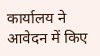कार्यालय ने आवेदन में किए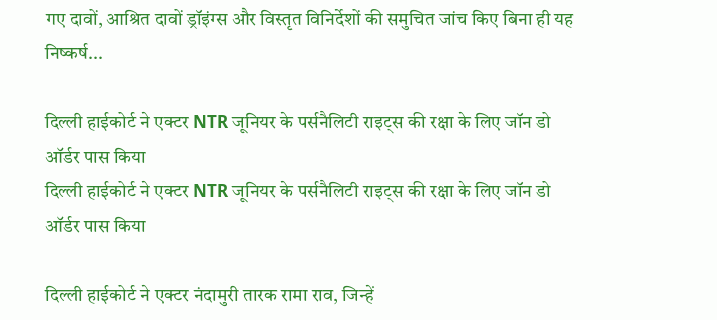गए दावों, आश्रित दावों ड्रॉइंग्स और विस्तृत विनिर्देशों की समुचित जांच किए बिना ही यह निष्कर्ष...

दिल्ली हाईकोर्ट ने एक्टर NTR जूनियर के पर्सनैलिटी राइट्स की रक्षा के लिए जॉन डो ऑर्डर पास किया
दिल्ली हाईकोर्ट ने एक्टर NTR जूनियर के पर्सनैलिटी राइट्स की रक्षा के लिए जॉन डो ऑर्डर पास किया

दिल्ली हाईकोर्ट ने एक्टर नंदामुरी तारक रामा राव, जिन्हें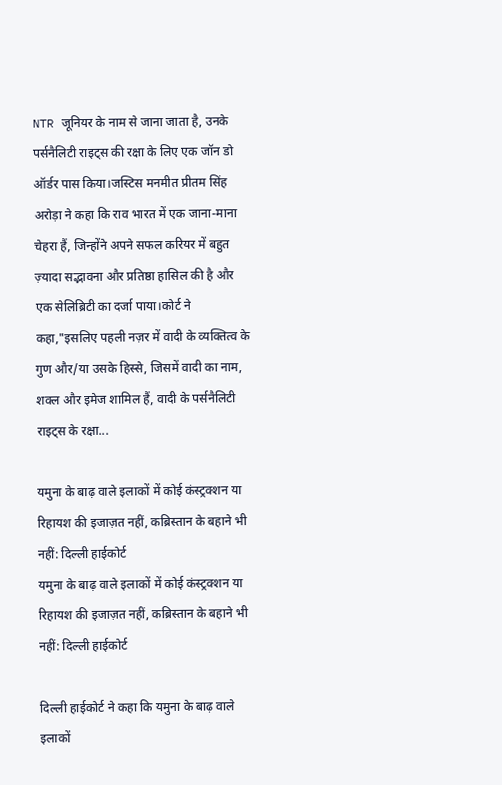NTR जूनियर के नाम से जाना जाता है, उनके पर्सनैलिटी राइट्स की रक्षा के लिए एक जॉन डो ऑर्डर पास किया।जस्टिस मनमीत प्रीतम सिंह अरोड़ा ने कहा कि राव भारत में एक जाना-माना चेहरा हैं, जिन्होंने अपने सफल करियर में बहुत ज़्यादा सद्भावना और प्रतिष्ठा हासिल की है और एक सेलिब्रिटी का दर्जा पाया।कोर्ट ने कहा,"इसलिए पहली नज़र में वादी के व्यक्तित्व के गुण और/या उसके हिस्से, जिसमें वादी का नाम, शक्ल और इमेज शामिल हैं, वादी के पर्सनैलिटी राइट्स के रक्षा...

यमुना के बाढ़ वाले इलाकों में कोई कंस्ट्रक्शन या रिहायश की इजाज़त नहीं, कब्रिस्तान के बहाने भी नहीं: दिल्ली हाईकोर्ट
यमुना के बाढ़ वाले इलाकों में कोई कंस्ट्रक्शन या रिहायश की इजाज़त नहीं, कब्रिस्तान के बहाने भी नहीं: दिल्ली हाईकोर्ट

दिल्ली हाईकोर्ट ने कहा कि यमुना के बाढ़ वाले इलाकों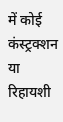में कोई कंस्ट्रक्शन या रिहायशी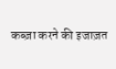कब्ज़ा करने की इजाज़त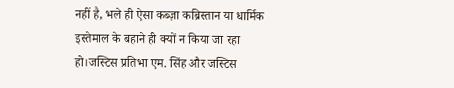नहीं है, भले ही ऐसा कब्ज़ा कब्रिस्तान या धार्मिक इस्तेमाल के बहाने ही क्यों न किया जा रहा हो।जस्टिस प्रतिभा एम. सिंह और जस्टिस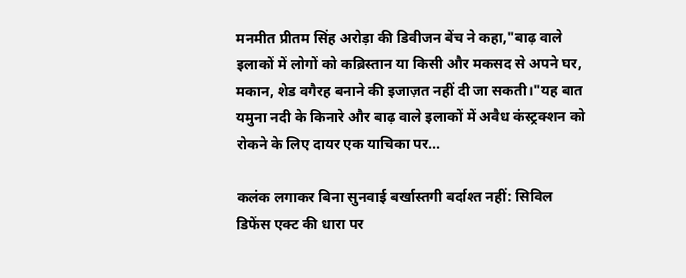मनमीत प्रीतम सिंह अरोड़ा की डिवीजन बेंच ने कहा,"बाढ़ वाले इलाकों में लोगों को कब्रिस्तान या किसी और मकसद से अपने घर, मकान, शेड वगैरह बनाने की इजाज़त नहीं दी जा सकती।"यह बात यमुना नदी के किनारे और बाढ़ वाले इलाकों में अवैध कंस्ट्रक्शन को रोकने के लिए दायर एक याचिका पर...

कलंक लगाकर बिना सुनवाई बर्खास्तगी बर्दाश्त नहीं: सिविल डिफेंस एक्ट की धारा पर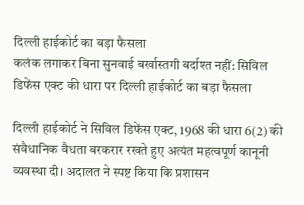दिल्ली हाईकोर्ट का बड़ा फैसला
कलंक लगाकर बिना सुनवाई बर्खास्तगी बर्दाश्त नहीं: सिविल डिफेंस एक्ट की धारा पर दिल्ली हाईकोर्ट का बड़ा फैसला

दिल्ली हाईकोर्ट ने सिविल डिफेंस एक्ट, 1968 की धारा 6(2) की संवैधानिक वैधता बरकरार रखते हुए अत्यंत महत्वपूर्ण कानूनी व्यवस्था दी। अदालत ने स्पष्ट किया कि प्रशासन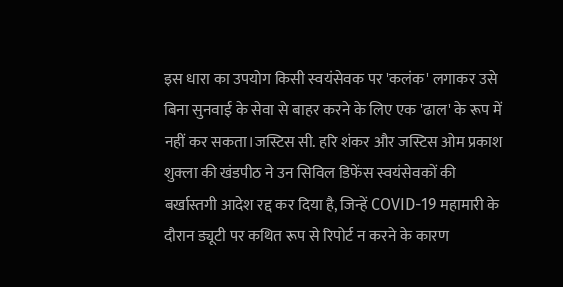इस धारा का उपयोग किसी स्वयंसेवक पर 'कलंक' लगाकर उसे बिना सुनवाई के सेवा से बाहर करने के लिए एक 'ढाल' के रूप में नहीं कर सकता।जस्टिस सी. हरि शंकर और जस्टिस ओम प्रकाश शुक्ला की खंडपीठ ने उन सिविल डिफेंस स्वयंसेवकों की बर्खास्तगी आदेश रद्द कर दिया है, जिन्हें COVID-19 महामारी के दौरान ड्यूटी पर कथित रूप से रिपोर्ट न करने के कारण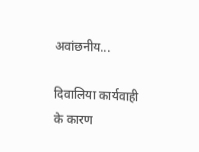अवांछनीय...

दिवालिया कार्यवाही के कारण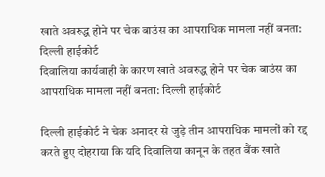खाते अवरुद्ध होने पर चेक बाउंस का आपराधिक मामला नहीं बनता: दिल्ली हाईकोर्ट
दिवालिया कार्यवाही के कारण खाते अवरुद्ध होने पर चेक बाउंस का आपराधिक मामला नहीं बनता: दिल्ली हाईकोर्ट

दिल्ली हाईकोर्ट ने चेक अनादर से जुड़े तीन आपराधिक मामलों को रद्द करते हुए दोहराया कि यदि दिवालिया कानून के तहत बैंक खाते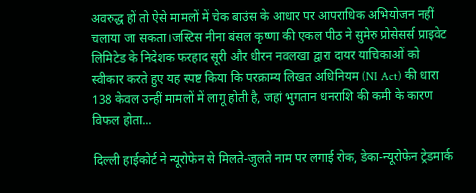अवरुद्ध हों तो ऐसे मामलों में चेक बाउंस के आधार पर आपराधिक अभियोजन नहीं चलाया जा सकता।जस्टिस नीना बंसल कृष्णा की एकल पीठ ने सुमेरु प्रोसेसर्स प्राइवेट लिमिटेड के निदेशक फरहाद सूरी और धीरन नवलखा द्वारा दायर याचिकाओं को स्वीकार करते हुए यह स्पष्ट किया कि परक्राम्य लिखत अधिनियम (NI Act) की धारा 138 केवल उन्हीं मामलों में लागू होती है, जहां भुगतान धनराशि की कमी के कारण विफल होता...

दिल्ली हाईकोर्ट ने न्यूरोफेन से मिलते-जुलते नाम पर लगाई रोक, डेका-न्यूरोफेन ट्रेडमार्क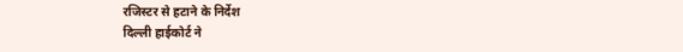रजिस्टर से हटाने के निर्देश
दिल्ली हाईकोर्ट ने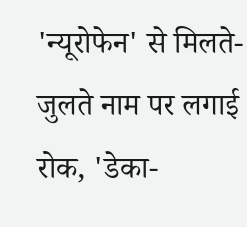'न्यूरोफेन' से मिलते-जुलते नाम पर लगाई रोक, 'डेका-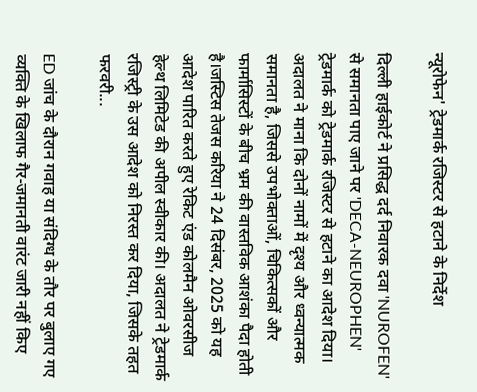न्यूरोफेन' ट्रेडमार्क रजिस्टर से हटाने के निर्देश

दिल्ली हाईकोर्ट ने प्रसिद्ध दर्द निवारक दवा 'NUROFEN' से समानता पाए जाने पर 'DECA-NEUROPHEN' ट्रेडमार्क को ट्रेडमार्क रजिस्टर से हटाने का आदेश दिया। अदालत ने माना कि दोनों नामों में दृश्य और ध्वन्यात्मक समानता है, जिससे उपभोक्ताओं, चिकित्सकों और फार्मासिस्टों के बीच भ्रम की वास्तविक आशंका पैदा होती है।जस्टिस तेजस करिया ने 24 दिसंबर, 2025 को यह आदेश पारित करते हुए रेकिट एंड कोलमैन ओवरसीज हेल्थ लिमिटेड की अपील स्वीकार की। अदालत ने ट्रेडमार्क रजिस्ट्री के उस आदेश को निरस्त कर दिया, जिसके तहत फरवरी...

ED जांच के दौरान गवाह या संदिग्ध के तौर पर बुलाए गए व्यक्ति के खिलाफ गैर-जमानती वारंट जारी नहीं किए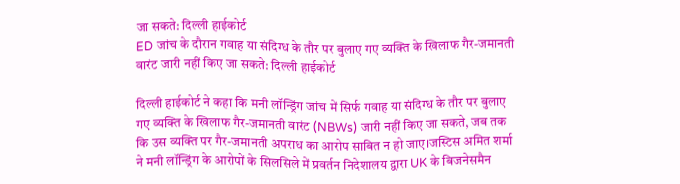जा सकते: दिल्ली हाईकोर्ट
ED जांच के दौरान गवाह या संदिग्ध के तौर पर बुलाए गए व्यक्ति के खिलाफ गैर-जमानती वारंट जारी नहीं किए जा सकते: दिल्ली हाईकोर्ट

दिल्ली हाईकोर्ट ने कहा कि मनी लॉन्ड्रिंग जांच में सिर्फ गवाह या संदिग्ध के तौर पर बुलाए गए व्यक्ति के खिलाफ गैर-जमानती वारंट (NBWs) जारी नहीं किए जा सकते, जब तक कि उस व्यक्ति पर गैर-जमानती अपराध का आरोप साबित न हो जाए।जस्टिस अमित शर्मा ने मनी लॉन्ड्रिंग के आरोपों के सिलसिले में प्रवर्तन निदेशालय द्वारा UK के बिजनेसमैन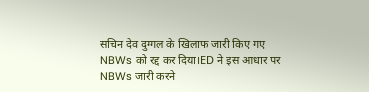सचिन देव दुग्गल के खिलाफ जारी किए गए NBWs को रद्द कर दिया।ED ने इस आधार पर NBWs जारी करने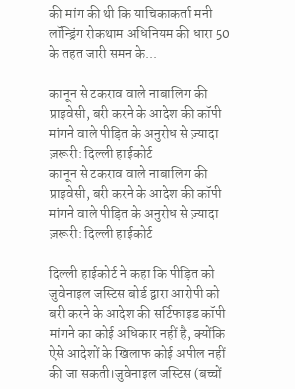की मांग की थी कि याचिकाकर्ता मनी लॉन्ड्रिंग रोकथाम अधिनियम की धारा 50 के तहत जारी समन के...

कानून से टकराव वाले नाबालिग की प्राइवेसी, बरी करने के आदेश की कॉपी मांगने वाले पीड़ित के अनुरोध से ज़्यादा ज़रूरी: दिल्ली हाईकोर्ट
कानून से टकराव वाले नाबालिग की प्राइवेसी, बरी करने के आदेश की कॉपी मांगने वाले पीड़ित के अनुरोध से ज़्यादा ज़रूरी: दिल्ली हाईकोर्ट

दिल्ली हाईकोर्ट ने कहा कि पीड़ित को जुवेनाइल जस्टिस बोर्ड द्वारा आरोपी को बरी करने के आदेश की सर्टिफाइड कॉपी मांगने का कोई अधिकार नहीं है, क्योंकि ऐसे आदेशों के खिलाफ कोई अपील नहीं की जा सकती।जुवेनाइल जस्टिस (बच्चों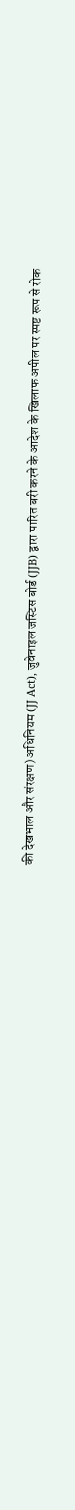की देखभाल और संरक्षण) अधिनियम (JJ Act), जुवेनाइल जस्टिस बोर्ड (JJB) द्वारा पारित बरी करने के आदेश के खिलाफ अपील पर स्पष्ट रूप से रोक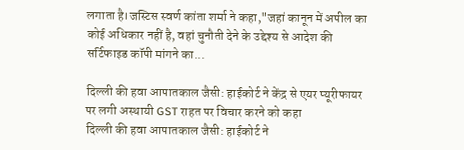लगाता है।जस्टिस स्वर्ण कांता शर्मा ने कहा,"जहां कानून में अपील का कोई अधिकार नहीं है, वहां चुनौती देने के उद्देश्य से आदेश की सर्टिफाइड कॉपी मांगने का...

दिल्ली की हवा आपातकाल जैसी: हाईकोर्ट ने केंद्र से एयर प्यूरीफायर पर लगी अस्थायी GST राहत पर विचार करने को कहा
दिल्ली की हवा आपातकाल जैसी: हाईकोर्ट ने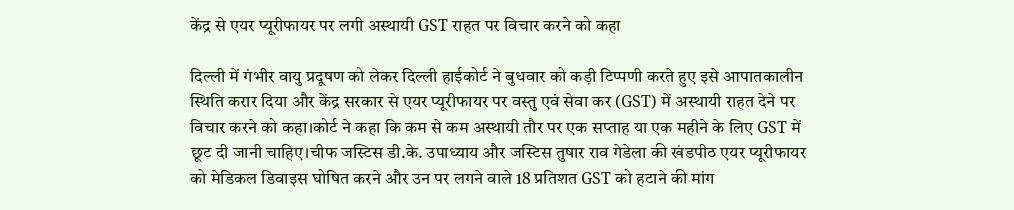केंद्र से एयर प्यूरीफायर पर लगी अस्थायी GST राहत पर विचार करने को कहा

दिल्ली में गंभीर वायु प्रदूषण को लेकर दिल्ली हाईकोर्ट ने बुधवार को कड़ी टिप्पणी करते हुए इसे आपातकालीन स्थिति करार दिया और केंद्र सरकार से एयर प्यूरीफायर पर वस्तु एवं सेवा कर (GST) में अस्थायी राहत देने पर विचार करने को कहा।कोर्ट ने कहा कि कम से कम अस्थायी तौर पर एक सप्ताह या एक महीने के लिए GST में छूट दी जानी चाहिए।चीफ जस्टिस डी.के. उपाध्याय और जस्टिस तुषार राव गेडेला की खंडपीठ एयर प्यूरीफायर को मेडिकल डिवाइस घोषित करने और उन पर लगने वाले 18 प्रतिशत GST को हटाने की मांग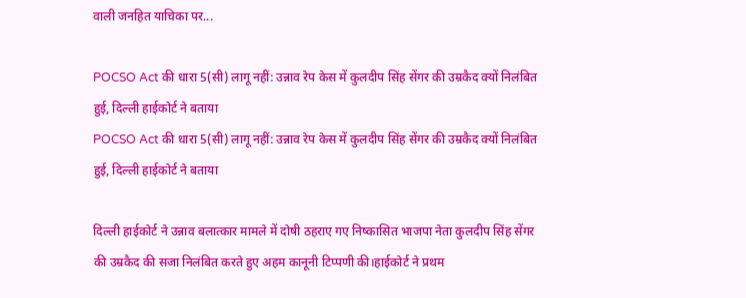वाली जनहित याचिका पर...

POCSO Act की धारा 5(सी) लागू नहीं: उन्नाव रेप केस में कुलदीप सिंह सेंगर की उम्रकैद क्यों निलंबित हुई, दिल्ली हाईकोर्ट ने बताया
POCSO Act की धारा 5(सी) लागू नहीं: उन्नाव रेप केस में कुलदीप सिंह सेंगर की उम्रकैद क्यों निलंबित हुई, दिल्ली हाईकोर्ट ने बताया

दिल्ली हाईकोर्ट ने उन्नाव बलात्कार मामले में दोषी ठहराए गए निष्कासित भाजपा नेता कुलदीप सिंह सेंगर की उम्रकैद की सजा निलंबित करते हुए अहम कानूनी टिप्पणी की।हाईकोर्ट ने प्रथम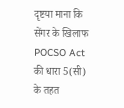दृष्टया माना कि सेंगर के खिलाफ POCSO Act की धारा 5(सी) के तहत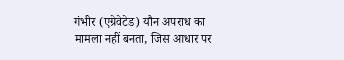गंभीर (एग्रेवेटेड) यौन अपराध का मामला नहीं बनता, जिस आधार पर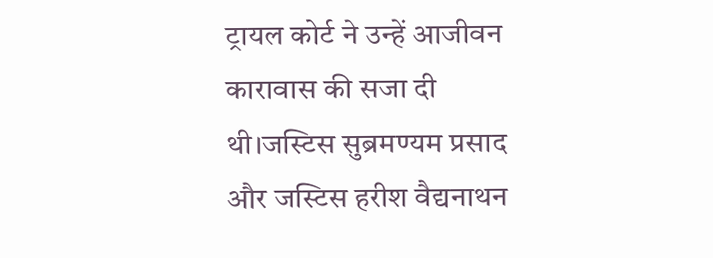ट्रायल कोर्ट ने उन्हें आजीवन कारावास की सजा दी थी।जस्टिस सुब्रमण्यम प्रसाद और जस्टिस हरीश वैद्यनाथन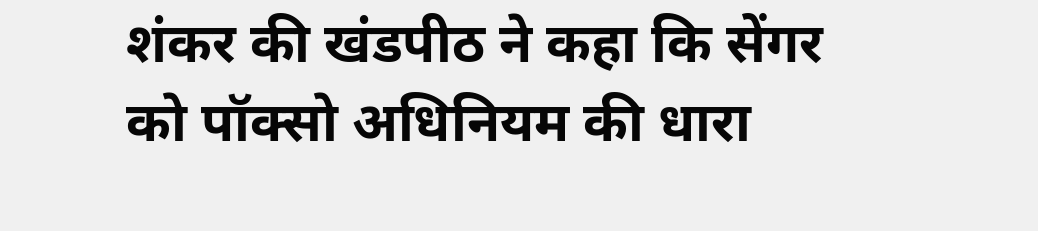शंकर की खंडपीठ ने कहा कि सेंगर को पॉक्सो अधिनियम की धारा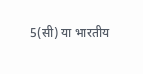5(सी) या भारतीय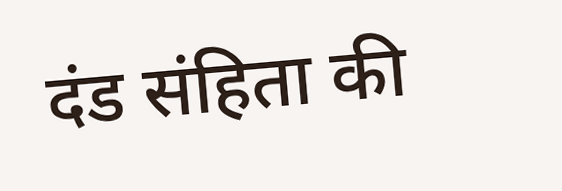दंड संहिता की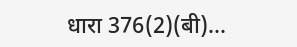धारा 376(2)(बी)...